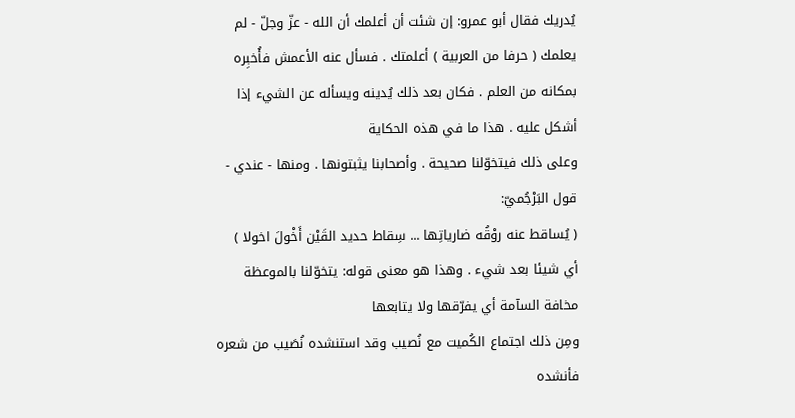يُدريك فقال أبو عمرو: إن شئت أن أعلمك أن الله - عزّ وجلّ - لم يعلمك ( حرفا من العربية ) أعلمتك . فسأل عنه الأعمش فأُخبِره بمكانه من العلم . فكان بعد ذلك يُدينه ويسأله عن الشيء إذا أشكل عليه . هذا ما في هذه الحكاية
وعلى ذلك فيتخوّلنا صحيحة . وأصحابنا يثبتونها . ومنها - عندي - قول البَرْجُميّ:
( يُساقط عنه روْقُه ضارياتِها ... سِقاط حديد القَيْن أَخْولَ اخولا )
أي شيئا بعد شيء . وهذا هو معنى قوله: يتخوّلنا بالموعظة مخافة السآمة أي يفرّقها ولا يتابعها
ومِن ذلك اجتماع الكُميت مع نُصيب وقد استنشده نُصَيب من شعره فأنشده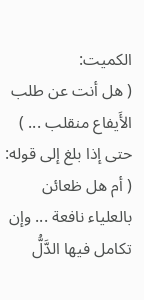الكميت:
( هل أنت عن طلب الأَيفاع منقلب ... )
حتى إذا بلغ إلى قوله:
( أم هل ظعائن بالعلياء نافعة ... وإن تكامل فيها الدَّلُّ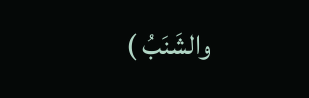والشَنَبُ )